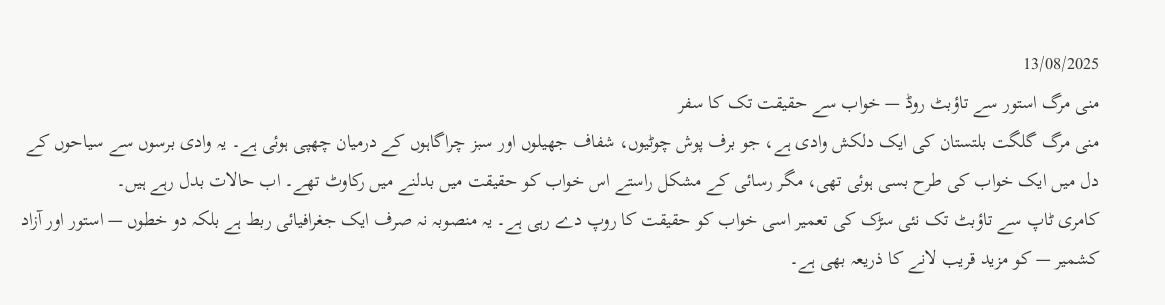13/08/2025
منی مرگ استور سے تاؤبٹ روڈ — خواب سے حقیقت تک کا سفر
منی مرگ گلگت بلتستان کی ایک دلکش وادی ہے، جو برف پوش چوٹیوں، شفاف جھیلوں اور سبز چراگاہوں کے درمیان چھپی ہوئی ہے۔ یہ وادی برسوں سے سیاحوں کے دل میں ایک خواب کی طرح بسی ہوئی تھی، مگر رسائی کے مشکل راستے اس خواب کو حقیقت میں بدلنے میں رکاوٹ تھے۔ اب حالات بدل رہے ہیں۔
کامری ٹاپ سے تاؤبٹ تک نئی سڑک کی تعمیر اسی خواب کو حقیقت کا روپ دے رہی ہے۔ یہ منصوبہ نہ صرف ایک جغرافیائی ربط ہے بلکہ دو خطوں — استور اور آزاد کشمیر — کو مزید قریب لانے کا ذریعہ بھی ہے۔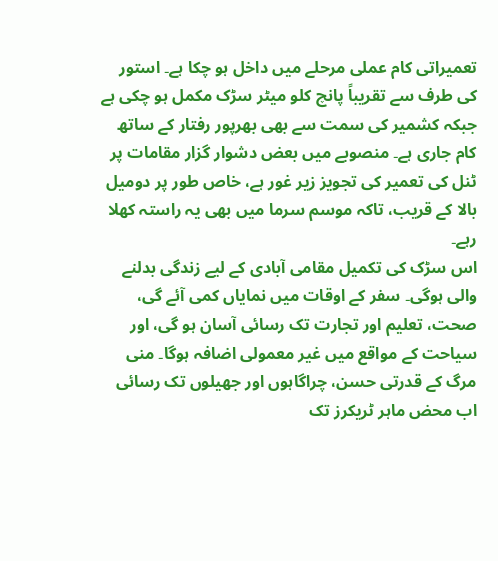تعمیراتی کام عملی مرحلے میں داخل ہو چکا ہے۔ استور کی طرف سے تقریباً پانچ کلو میٹر سڑک مکمل ہو چکی ہے جبکہ کشمیر کی سمت سے بھی بھرپور رفتار کے ساتھ کام جاری ہے۔ منصوبے میں بعض دشوار گزار مقامات پر ٹنل کی تعمیر کی تجویز زیر غور ہے، خاص طور پر دومیل بالا کے قریب، تاکہ موسم سرما میں بھی یہ راستہ کھلا رہے۔
اس سڑک کی تکمیل مقامی آبادی کے لیے زندگی بدلنے والی ہوگی۔ سفر کے اوقات میں نمایاں کمی آئے گی، صحت، تعلیم اور تجارت تک رسائی آسان ہو گی، اور سیاحت کے مواقع میں غیر معمولی اضافہ ہوگا۔ منی مرگ کے قدرتی حسن، چراگاہوں اور جھیلوں تک رسائی اب محض ماہر ٹریکرز تک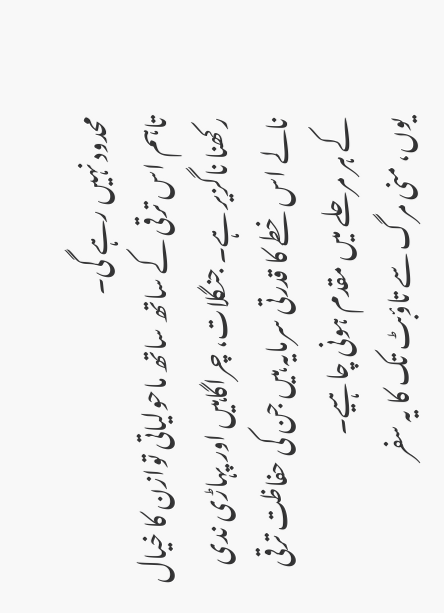محدود نہیں رہے گی۔
تاہم اس ترقی کے ساتھ ساتھ ماحولیاتی توازن کا خیال رکھنا ناگزیر ہے۔ جنگلات، چراگاہیں اور پہاڑی ندی نالے اس خطے کا قدرتی سرمایہ ہیں جن کی حفاظت ترقی کے ہر مرحلے میں مقدم ہونی چاہیے۔
یوں، منی مرگ سے تاؤبٹ تک کا یہ سفر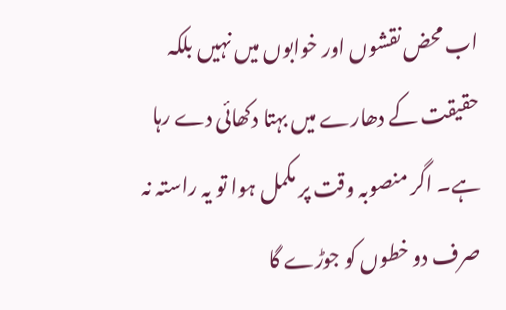اب محض نقشوں اور خوابوں میں نہیں بلکہ حقیقت کے دھارے میں بہتا دکھائی دے رہا ہے۔ اگر منصوبہ وقت پر مکمل ہوا تو یہ راستہ نہ صرف دو خطوں کو جوڑے گا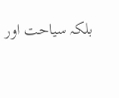بلکہ سیاحت اور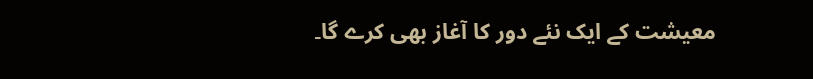معیشت کے ایک نئے دور کا آغاز بھی کرے گا۔